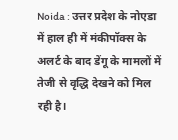Noida : उत्तर प्रदेश के नोएडा में हाल ही में मंकीपॉक्स के अलर्ट के बाद डेंगू के मामलों में तेजी से वृद्धि देखने को मिल रही है।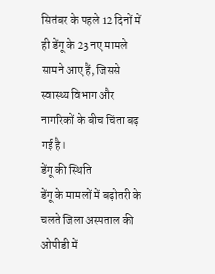सितंबर के पहले 12 दिनों में ही डेंगू के 23 नए मामले सामने आए हैं, जिससे स्वास्थ्य विभाग और नागरिकों के बीच चिंता बढ़ गई है।
डेंगू की स्थिति
डेंगू के मामलों में बढ़ोतरी के चलते जिला अस्पताल की ओपीडी में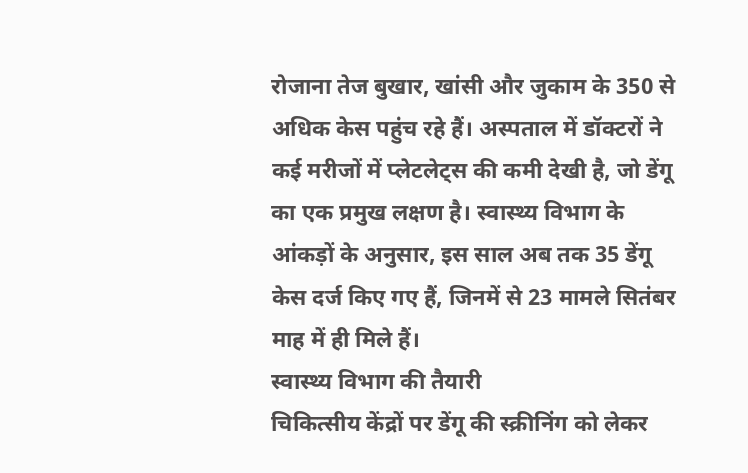रोजाना तेज बुखार, खांसी और जुकाम के 350 से अधिक केस पहुंच रहे हैं। अस्पताल में डॉक्टरों ने कई मरीजों में प्लेटलेट्स की कमी देखी है, जो डेंगू का एक प्रमुख लक्षण है। स्वास्थ्य विभाग के आंकड़ों के अनुसार, इस साल अब तक 35 डेंगू केस दर्ज किए गए हैं, जिनमें से 23 मामले सितंबर माह में ही मिले हैं।
स्वास्थ्य विभाग की तैयारी
चिकित्सीय केंद्रों पर डेंगू की स्क्रीनिंग को लेकर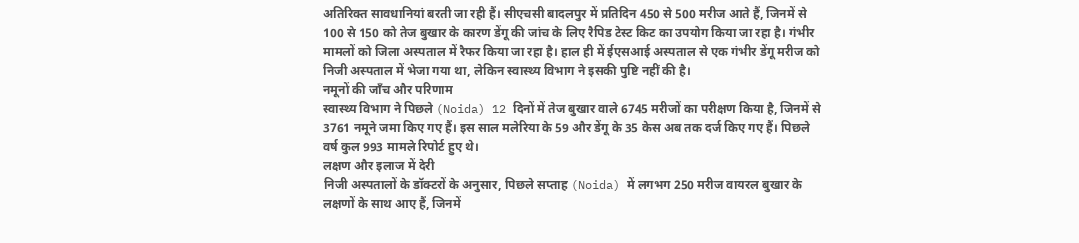अतिरिक्त सावधानियां बरती जा रही हैं। सीएचसी बादलपुर में प्रतिदिन 450 से 500 मरीज आते हैं, जिनमें से 100 से 150 को तेज बुखार के कारण डेंगू की जांच के लिए रैपिड टेस्ट किट का उपयोग किया जा रहा है। गंभीर मामलों को जिला अस्पताल में रैफर किया जा रहा है। हाल ही में ईएसआई अस्पताल से एक गंभीर डेंगू मरीज को निजी अस्पताल में भेजा गया था, लेकिन स्वास्थ्य विभाग ने इसकी पुष्टि नहीं की है।
नमूनों की जाँच और परिणाम
स्वास्थ्य विभाग ने पिछले (Noida) 12 दिनों में तेज बुखार वाले 6745 मरीजों का परीक्षण किया है, जिनमें से 3761 नमूने जमा किए गए हैं। इस साल मलेरिया के 59 और डेंगू के 35 केस अब तक दर्ज किए गए हैं। पिछले वर्ष कुल 993 मामले रिपोर्ट हुए थे।
लक्षण और इलाज में देरी
निजी अस्पतालों के डॉक्टरों के अनुसार, पिछले सप्ताह (Noida) में लगभग 250 मरीज वायरल बुखार के लक्षणों के साथ आए हैं, जिनमें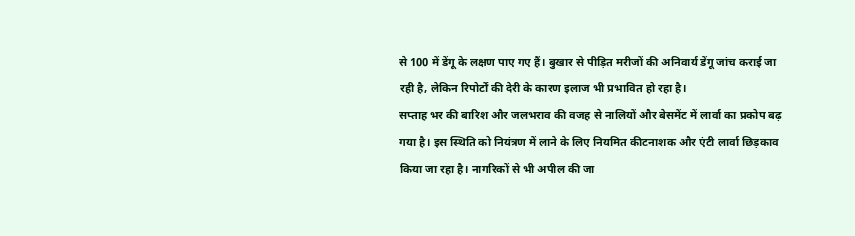से 100 में डेंगू के लक्षण पाए गए हैं। बुखार से पीड़ित मरीजों की अनिवार्य डेंगू जांच कराई जा रही है, लेकिन रिपोर्टों की देरी के कारण इलाज भी प्रभावित हो रहा है।
सप्ताह भर की बारिश और जलभराव की वजह से नालियों और बेसमेंट में लार्वा का प्रकोप बढ़ गया है। इस स्थिति को नियंत्रण में लाने के लिए नियमित कीटनाशक और एंटी लार्वा छिड़काव किया जा रहा है। नागरिकों से भी अपील की जा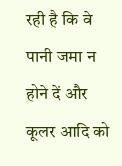रही है कि वे पानी जमा न होने दें और कूलर आदि को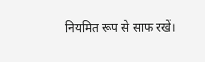नियमित रूप से साफ रखें।